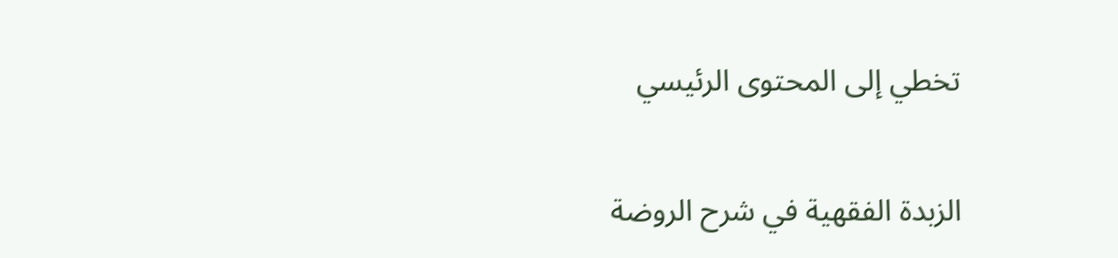تخطي إلى المحتوى الرئيسي

الزبدة الفقهية في شرح الروضة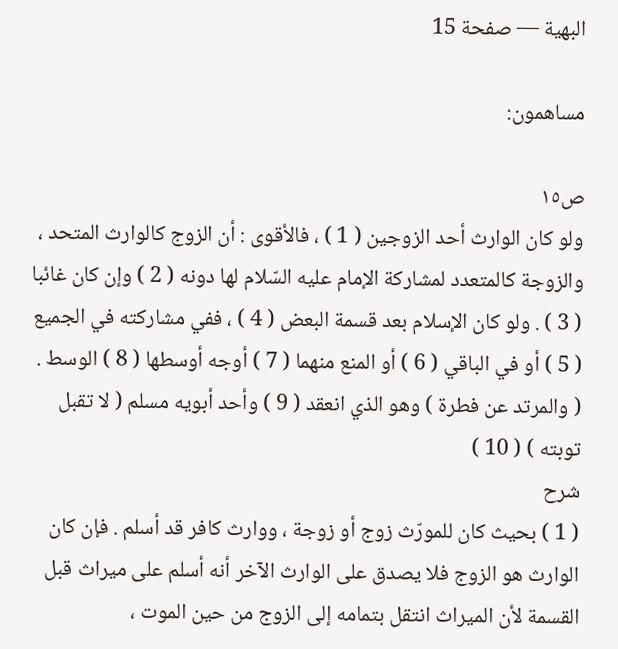البهية — صفحة 15

مساهمون:

ص١٥
ولو كان الوارث أحد الزوجين ( 1 ) ، فالأقوى : أن الزوج كالوارث المتحد ، والزوجة كالمتعدد لمشاركة الإمام عليه السّلام لها دونه ( 2 ) وإن كان غائبا ( 3 ) . ولو كان الإسلام بعد قسمة البعض ( 4 ) ، ففي مشاركته في الجميع ( 5 ) أو في الباقي ( 6 ) أو المنع منهما ( 7 ) أوجه أوسطها ( 8 ) الوسط . ( والمرتد عن فطرة ) وهو الذي انعقد ( 9 ) وأحد أبويه مسلم ( لا تقبل توبته ) ( 10 )
شرح
( 1 ) بحيث كان للمورّث زوج أو زوجة ، ووارث كافر قد أسلم . فإن كان الوارث هو الزوج فلا يصدق على الوارث الآخر أنه أسلم على ميراث قبل القسمة لأن الميراث انتقل بتمامه إلى الزوج من حين الموت ،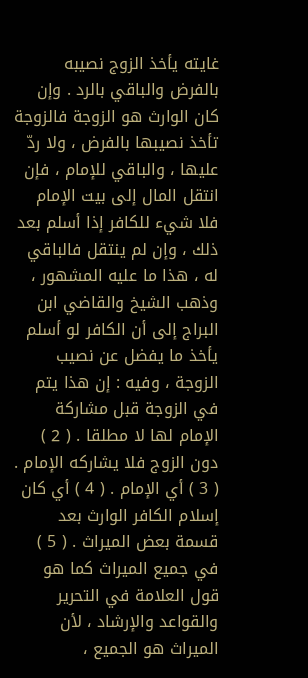غايته يأخذ الزوج نصيبه بالفرض والباقي بالرد . وإن كان الوارث هو الزوجة فالزوجة تأخذ نصيبها بالفرض ، ولا ردّ عليها ، والباقي للإمام ، فإن انتقل المال إلى بيت الإمام فلا شيء للكافر إذا أسلم بعد ذلك ، وإن لم ينتقل فالباقي له ، هذا ما عليه المشهور ، وذهب الشيخ والقاضي ابن البراج إلى أن الكافر لو أسلم يأخذ ما يفضل عن نصيب الزوجة ، وفيه : إن هذا يتم في الزوجة قبل مشاركة الإمام لها لا مطلقا . ( 2 ) دون الزوج فلا يشاركه الإمام . ( 3 ) أي الإمام . ( 4 ) أي كان إسلام الكافر الوارث بعد قسمة بعض الميراث . ( 5 ) في جميع الميراث كما هو قول العلامة في التحرير والقواعد والإرشاد ، لأن الميراث هو الجميع ،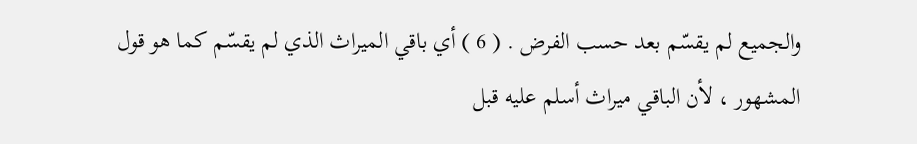والجميع لم يقسّم بعد حسب الفرض . ( 6 ) أي باقي الميراث الذي لم يقسّم كما هو قول المشهور ، لأن الباقي ميراث أسلم عليه قبل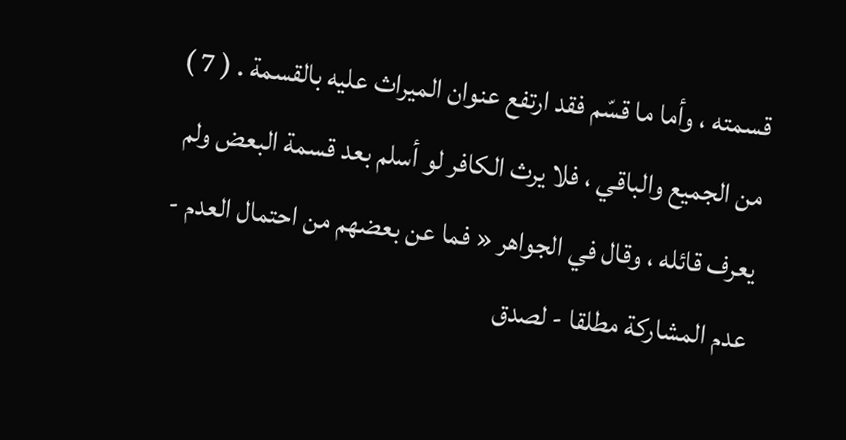قسمته ، وأما ما قسّم فقد ارتفع عنوان الميراث عليه بالقسمة . ( 7 ) من الجميع والباقي ، فلا يرث الكافر لو أسلم بعد قسمة البعض ولم يعرف قائله ، وقال في الجواهر « فما عن بعضهم من احتمال العدم - عدم المشاركة مطلقا - لصدق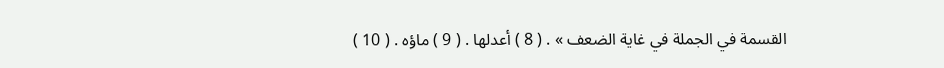القسمة في الجملة في غاية الضعف » . ( 8 ) أعدلها . ( 9 ) ماؤه . ( 10 )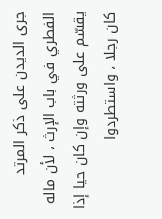جرى الديدن على ذكر المرتد الفطري في باب الإرث ، لأن ماله يقسّم على ورثته وإن كان حيا إذا كان رجلا ، واستطردوا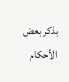بذكر بعض الأحكام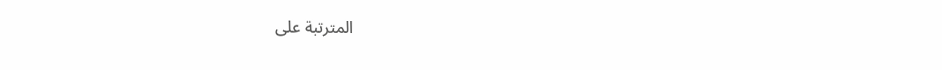المترتبة على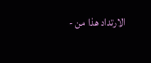الارتداد هذا من -